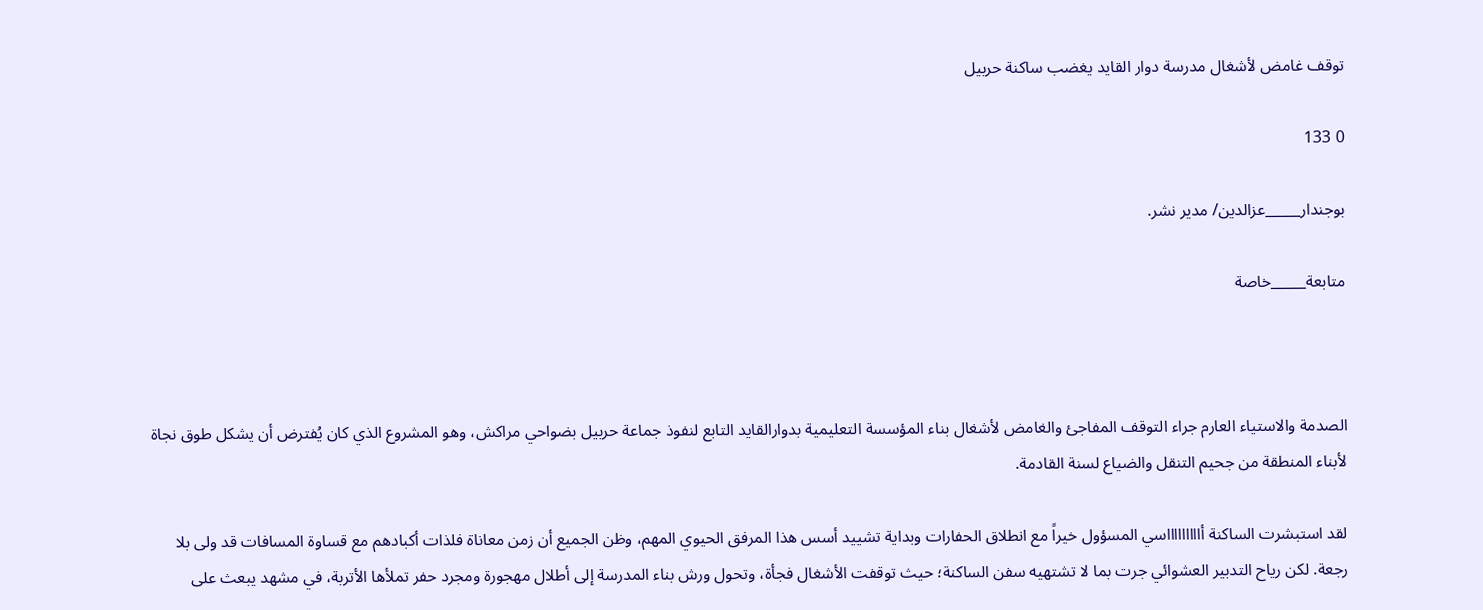توقف غامض لأشغال مدرسة دوار القايد يغضب ساكنة حربيل

0 133

بوجندار_____عزالدين/ مدير نشر.

متابعة_____خاصة



الصدمة والاستياء العارم جراء التوقف المفاجئ والغامض لأشغال بناء المؤسسة التعليمية بدوارالقايد التابع لنفوذ جماعة حربيل بضواحي مراكش، وهو المشروع الذي كان يُفترض أن يشكل طوق نجاة لأبناء المنطقة من جحيم التنقل والضياع لسنة القادمة.

لقد استبشرت الساكنة أاااااااااسي المسؤول خيراً مع انطلاق الحفارات وبداية تشييد أسس هذا المرفق الحيوي المهم، وظن الجميع أن زمن معاناة فلذات أكبادهم مع قساوة المسافات قد ولى بلا رجعة. لكن رياح التدبير العشوائي جرت بما لا تشتهيه سفن الساكنة؛ حيث توقفت الأشغال فجأة، وتحول ورش بناء المدرسة إلى أطلال مهجورة ومجرد حفر تملأها الأتربة، في مشهد يبعث على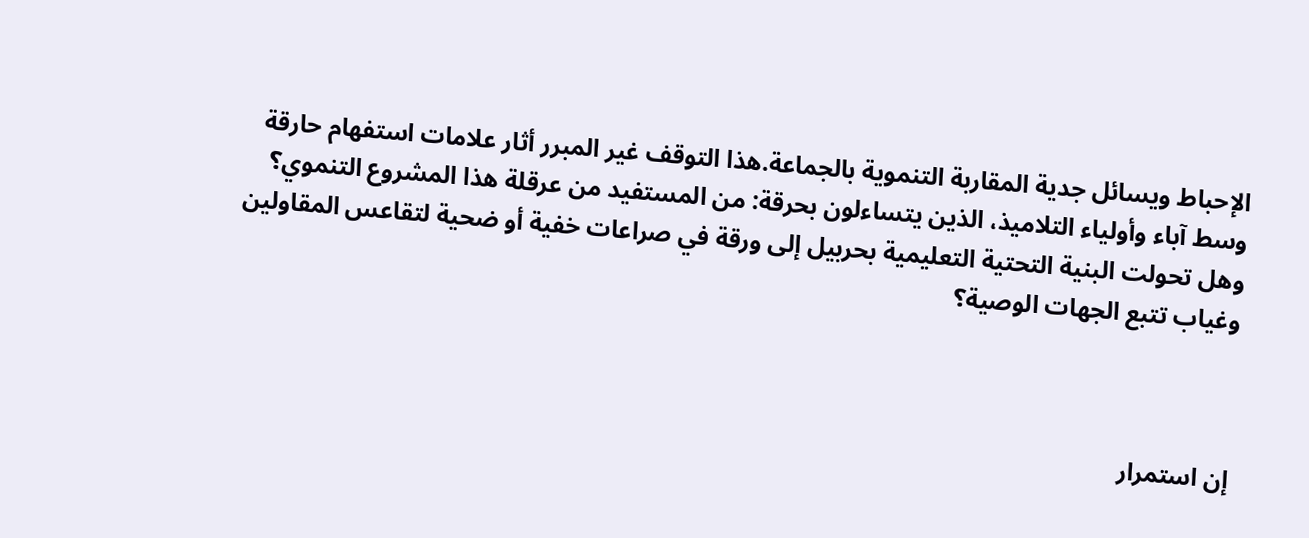الإحباط ويسائل جدية المقاربة التنموية بالجماعة.هذا التوقف غير المبرر أثار علامات استفهام حارقة وسط آباء وأولياء التلاميذ، الذين يتساءلون بحرقة: من المستفيد من عرقلة هذا المشروع التنموي؟ وهل تحولت البنية التحتية التعليمية بحربيل إلى ورقة في صراعات خفية أو ضحية لتقاعس المقاولين وغياب تتبع الجهات الوصية؟



إن استمرار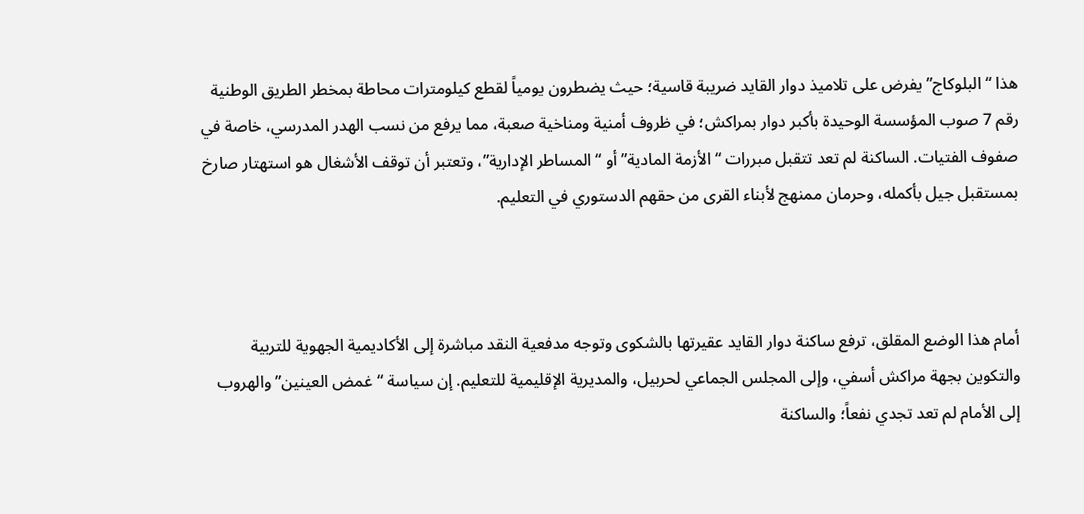هذا “البلوكاج” يفرض على تلاميذ دوار القايد ضريبة قاسية؛ حيث يضطرون يومياً لقطع كيلومترات محاطة بمخطر الطريق الوطنية رقم 7 صوب المؤسسة الوحيدة بأكبر دوار بمراكش؛ في ظروف أمنية ومناخية صعبة، مما يرفع من نسب الهدر المدرسي، خاصة في صفوف الفتيات. الساكنة لم تعد تتقبل مبررات “الأزمة المادية” أو “المساطر الإدارية”، وتعتبر أن توقف الأشغال هو استهتار صارخ بمستقبل جيل بأكمله، وحرمان ممنهج لأبناء القرى من حقهم الدستوري في التعليم.



أمام هذا الوضع المقلق، ترفع ساكنة دوار القايد عقيرتها بالشكوى وتوجه مدفعية النقد مباشرة إلى الأكاديمية الجهوية للتربية والتكوين بجهة مراكش أسفي، وإلى المجلس الجماعي لحربيل، والمديرية الإقليمية للتعليم. إن سياسة “غمض العينين” والهروب إلى الأمام لم تعد تجدي نفعاً؛ والساكنة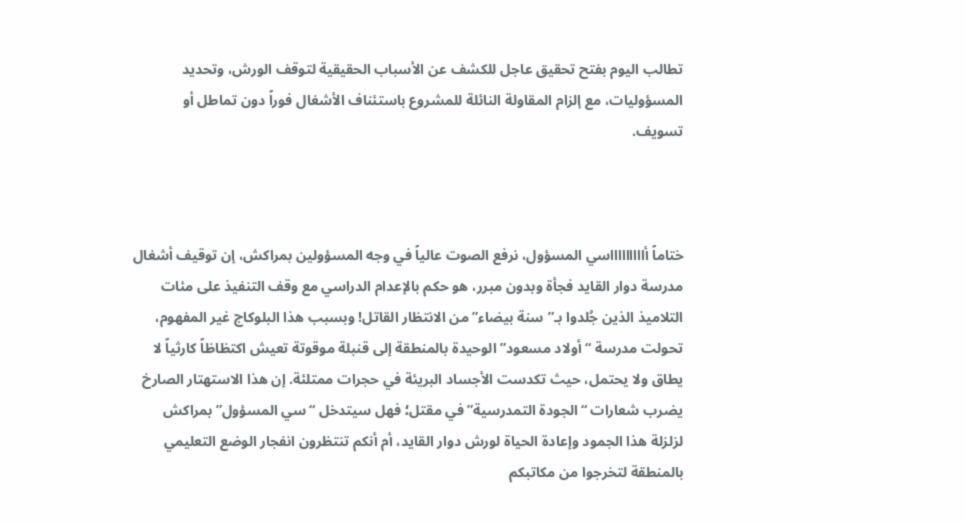تطالب اليوم بفتح تحقيق عاجل للكشف عن الأسباب الحقيقية لتوقف الورش، وتحديد المسؤوليات، مع إلزام المقاولة النائلة للمشروع باستئناف الأشغال فوراً دون تماطل أو تسويف.



ختاماً أاااااااااسي المسؤول، نرفع الصوت عالياً في وجه المسؤولين بمراكش، إن توقيف أشغال مدرسة دوار القايد فجأة وبدون مبرر، هو حكم بالإعدام الدراسي مع وقف التنفيذ على مئات التلاميذ الذين جُلدوا بـ”سنة بيضاء” من الانتظار القاتل! وبسبب هذا البلوكاج غير المفهوم، تحولت مدرسة “أولاد مسعود” الوحيدة بالمنطقة إلى قنبلة موقوتة تعيش اكتظاظاً كارثياً لا يطاق ولا يحتمل، حيث تكدست الأجساد البريئة في حجرات ممتلئة. إن هذا الاستهتار الصارخ يضرب شعارات “الجودة التمدرسية” في مقتل؛ فهل سيتدخل “سي المسؤول” بمراكش لزلزلة هذا الجمود وإعادة الحياة لورش دوار القايد، أم أنكم تنتظرون انفجار الوضع التعليمي بالمنطقة لتخرجوا من مكاتبكم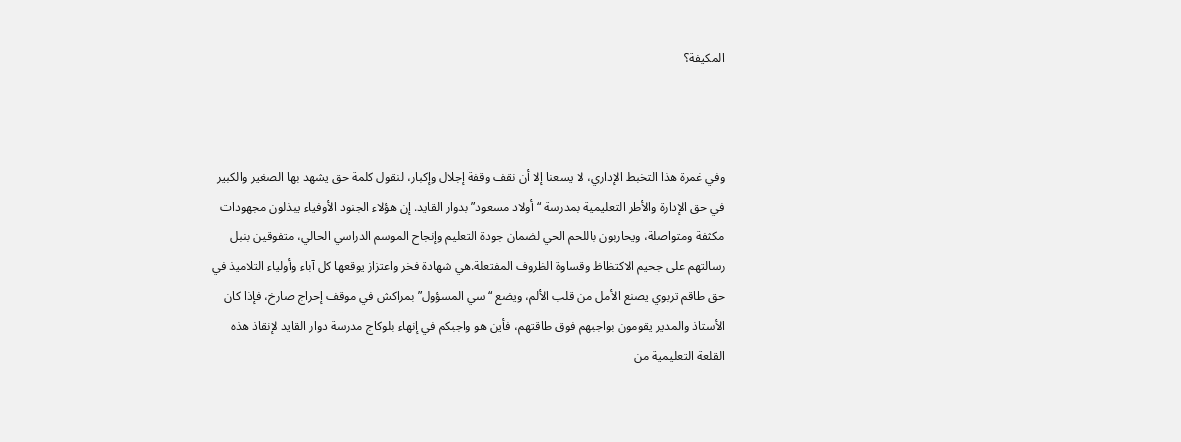المكيفة؟



وفي غمرة هذا التخبط الإداري، لا يسعنا إلا أن نقف وقفة إجلال وإكبار، لنقول كلمة حق يشهد بها الصغير والكبير في حق الإدارة والأطر التعليمية بمدرسة “أولاد مسعود” بدوار القايد. إن هؤلاء الجنود الأوفياء يبذلون مجهودات مكثفة ومتواصلة، ويحاربون باللحم الحي لضمان جودة التعليم وإنجاح الموسم الدراسي الحالي، متفوقين بنبل رسالتهم على جحيم الاكتظاظ وقساوة الظروف المفتعلة.هي شهادة فخر واعتزاز يوقعها كل آباء وأولياء التلاميذ في حق طاقم تربوي يصنع الأمل من قلب الألم، ويضع “سي المسؤول” بمراكش في موقف إحراج صارخ، فإذا كان الأستاذ والمدير يقومون بواجبهم فوق طاقتهم، فأين هو واجبكم في إنهاء بلوكاج مدرسة دوار القايد لإنقاذ هذه القلعة التعليمية من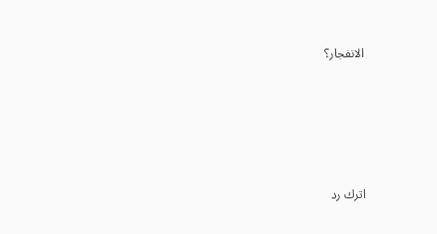الانفجار؟





اترك رد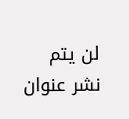لن يتم نشر عنوان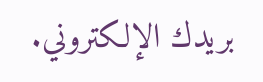بريدك الإلكتروني.